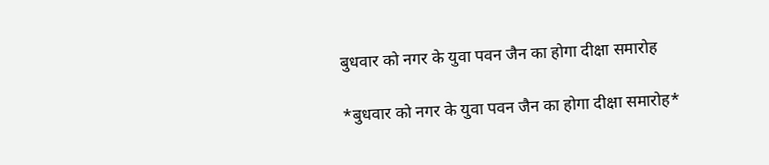बुधवार को नगर के युवा पवन जैन का होगा दीक्षा समारोह

*बुधवार को नगर के युवा पवन जैन का होगा दीक्षा समारोह*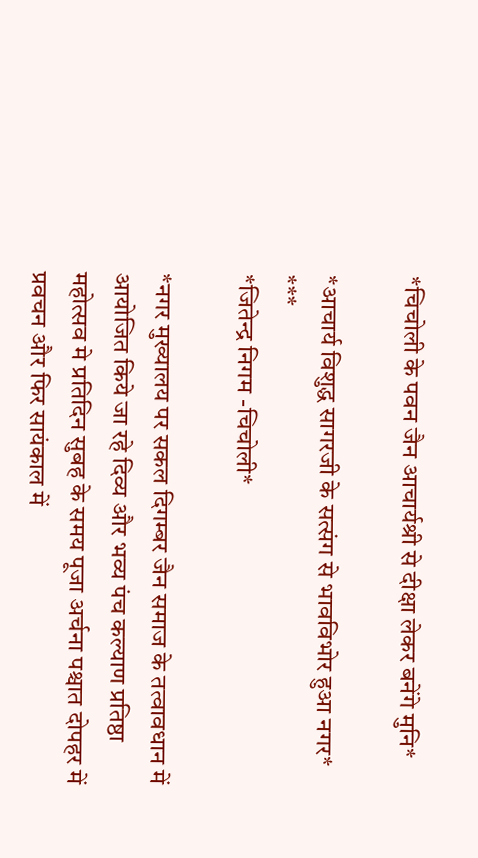*चिचोली के पवन जैन आचार्यश्री से दीक्षा लेकर बनेंगे मुनि*

*आचार्य विशुद्ध सागरजी के सत्संग से भावविभोर हुआ नगर*
***
*जितेन्द्र निगम -चिचोली*

*नगर मुख्यालय पर सकल दिगम्बर जैन समाज के तत्वावधान में आयोजित किये जा रहे दिव्य और भव्य पंच कल्याण प्रतिष्ठा महोत्सव मे प्रतिदिन सुबह के समय पूजा अर्चना पश्चात दोपहर में प्रवचन और फिर सायंकाल में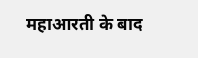महाआरती के बाद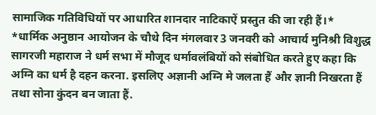सामाजिक गतिविधियों पर आधारित शानदार नाटिकाऐं प्रस्तुत की जा रही हैं।*
*धार्मिक अनुष्ठान आयोजन के चौथे दिन मंगलवार 3 जनवरी को आचार्य मुनिश्री विशुद्ध सागरजी महाराज ने धर्म सभा में मौजूद धर्मावलंबियों को संबोधित करते हुए कहा कि अग्नि का धर्म है दहन करना. इसलिए अज्ञानी अग्नि मे जलता हैं और ज्ञानी निखरता हैं तथा सोना कुंदन बन जाता हैं.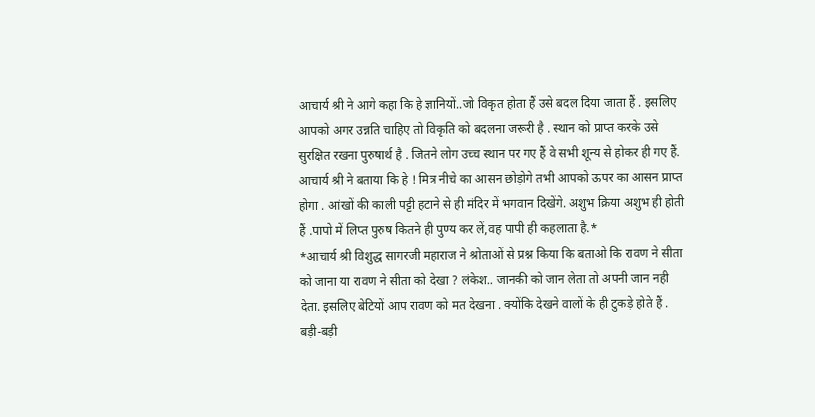आचार्य श्री ने आगे कहा कि हे ज्ञानियों..जो विकृत होता हैं उसे बदल दिया जाता हैं . इसलिए आपको अगर उन्नति चाहिए तो विकृति को बदलना जरूरी है . स्थान को प्राप्त करके उसे सुरक्षित रखना पुरुषार्थ है . जितने लोग उच्च स्थान पर गए हैं वे सभी शून्य से होकर ही गए हैं. आचार्य श्री ने बताया कि हे ! मित्र नीचे का आसन छोड़ोगे तभी आपको ऊपर का आसन प्राप्त होगा . आंखों की काली पट्टी हटाने से ही मंदिर में भगवान दिखेंगे. अशुभ क्रिया अशुभ ही होती हैं .पापो में लिप्त पुरुष कितने ही पुण्य कर लें,वह पापी ही कहलाता है.*
*आचार्य श्री विशुद्ध सागरजी महाराज ने श्रोताओं से प्रश्न किया कि बताओ कि रावण ने सीता को जाना या रावण ने सीता को देखा ? लंकेश.. जानकी को जान लेता तो अपनी जान नही देता. इसलिए बेटियों आप रावण को मत देखना . क्योंकि देखने वालों के ही टुकड़े होते हैं . बड़ी-बड़ी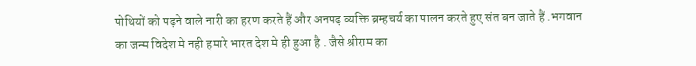पोथियों को पढ़ने वाले नारी का हरण करते हैं और अनपढ़ व्यक्ति ब्रम्हचर्य का पालन करते हुए संत बन जाते हैं .भगवान का जन्म विदेश मे नही हमारे भारत देश मे ही हुआ है . जैसे श्रीराम का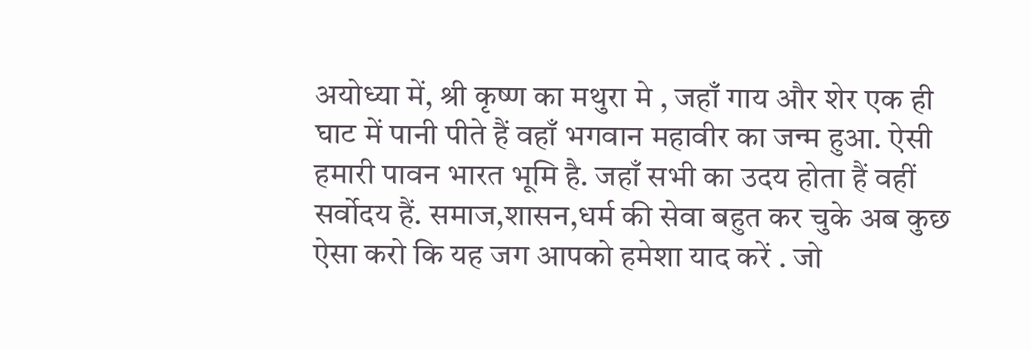अयोध्या में, श्री कृष्ण का मथुरा मे , जहाँ गाय और शेर एक ही घाट में पानी पीते हैं वहाँ भगवान महावीर का जन्म हुआ. ऐसी हमारी पावन भारत भूमि है. जहाँ सभी का उदय होता हैं वहीं सर्वोदय हैं. समाज,शासन,धर्म की सेवा बहुत कर चुके अब कुछ ऐसा करो कि यह जग आपको हमेशा याद करें . जो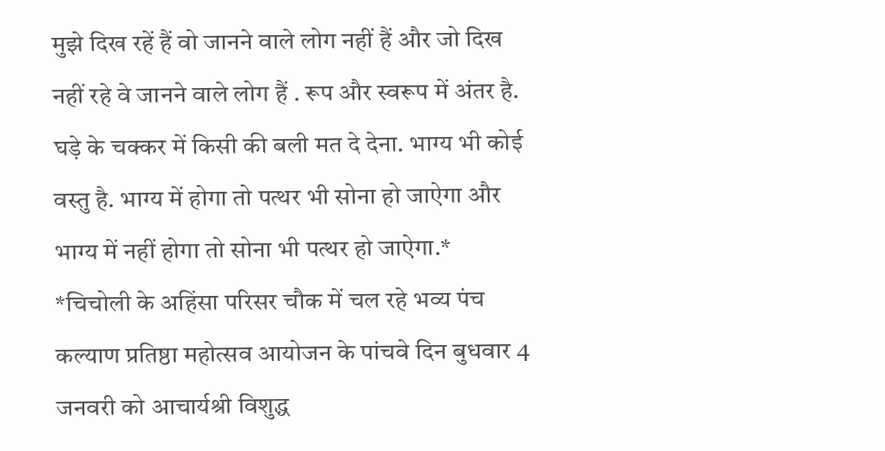मुझे दिख रहें हैं वो जानने वाले लोग नहीं हैं और जो दिख नहीं रहे वे जानने वाले लोग हैं . रूप और स्वरूप में अंतर है. घड़े के चक्कर में किसी की बली मत दे देना. भाग्य भी कोई वस्तु है. भाग्य में होगा तो पत्थर भी सोना हो जाऐगा और भाग्य में नहीं होगा तो सोना भी पत्थर हो जाऐगा.*
*चिचोली के अहिंसा परिसर चौक में चल रहे भव्य पंच कल्याण प्रतिष्ठा महोत्सव आयोजन के पांचवे दिन बुधवार 4 जनवरी को आचार्यश्री विशुद्ध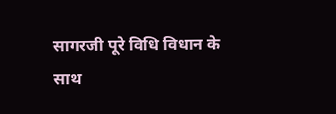सागरजी पूरे विधि विधान के साथ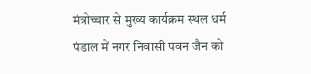मंत्रोच्चार से मुख्य कार्यक्रम स्थल धर्म पंडाल में नगर निवासी पवन जैन को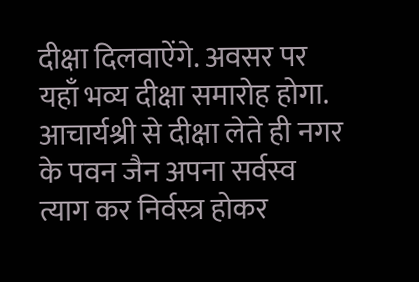दीक्षा दिलवाऐंगे. अवसर पर यहाँ भव्य दीक्षा समारोह होगा. आचार्यश्री से दीक्षा लेते ही नगर के पवन जैन अपना सर्वस्व त्याग कर निर्वस्त्र होकर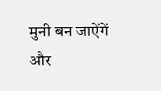मुनी बन जाऐंगें और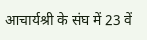आचार्यश्री के संघ में 23 वें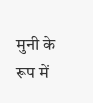मुनी के रूप में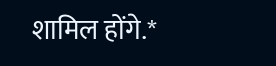शामिल होंगे.*